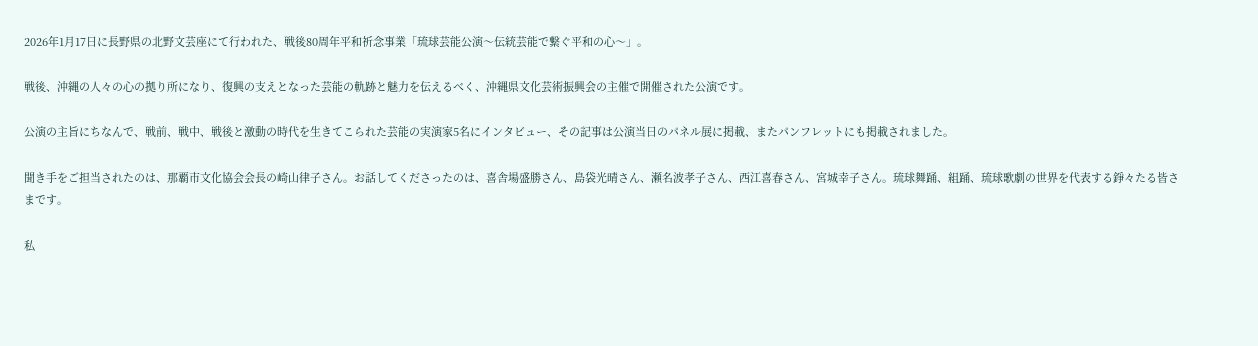2026年1月17日に長野県の北野文芸座にて行われた、戦後80周年平和祈念事業「琉球芸能公演〜伝統芸能で繋ぐ平和の心〜」。

戦後、沖縄の人々の心の拠り所になり、復興の支えとなった芸能の軌跡と魅力を伝えるべく、沖縄県文化芸術振興会の主催で開催された公演です。

公演の主旨にちなんで、戦前、戦中、戦後と激動の時代を生きてこられた芸能の実演家5名にインタビュー、その記事は公演当日のパネル展に掲載、またパンフレットにも掲載されました。

聞き手をご担当されたのは、那覇市文化協会会長の崎山律子さん。お話してくださったのは、喜舎場盛勝さん、島袋光晴さん、瀬名波孝子さん、西江喜春さん、宮城幸子さん。琉球舞踊、組踊、琉球歌劇の世界を代表する錚々たる皆さまです。

私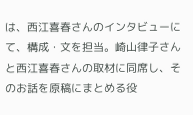は、西江喜春さんのインタビューにて、構成・文を担当。崎山律子さんと西江喜春さんの取材に同席し、そのお話を原稿にまとめる役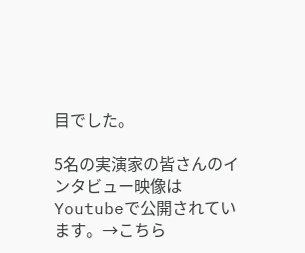目でした。

5名の実演家の皆さんのインタビュー映像はYoutubeで公開されています。→こちら